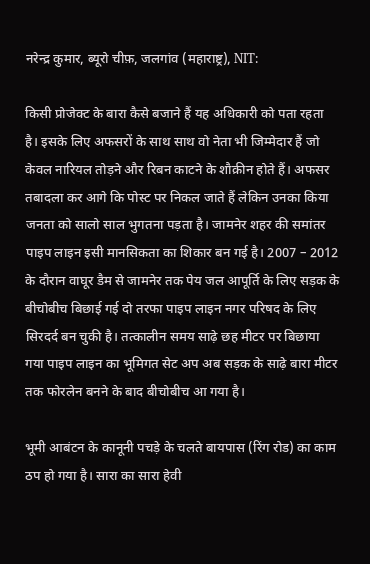नरेन्द्र कुमार, ब्यूरो चीफ़, जलगांव (महाराष्ट्र), NIT:

किसी प्रोजेक्ट के बारा कैसे बजाने हैं यह अधिकारी को पता रहता है। इसके लिए अफसरों के साथ साथ वो नेता भी जिम्मेदार हैं जो केवल नारियल तोड़ने और रिबन काटने के शौक़ीन होते हैं। अफसर तबादला कर आगे कि पोस्ट पर निकल जाते हैं लेकिन उनका किया जनता को सालो साल भुगतना पड़ता है। जामनेर शहर की समांतर पाइप लाइन इसी मानसिकता का शिकार बन गई है। 2007 – 2012 के दौरान वाघूर डैम से जामनेर तक पेय जल आपूर्ति के लिए सड़क के बीचोबीच बिछाई गई दो तरफा पाइप लाइन नगर परिषद के लिए सिरदर्द बन चुकी है। तत्कालीन समय साढ़े छह मीटर पर बिछाया गया पाइप लाइन का भूमिगत सेट अप अब सड़क के साढ़े बारा मीटर तक फोरलेन बनने के बाद बीचोबीच आ गया है।

भूमी आबंटन के कानूनी पचड़े के चलते बायपास (रिंग रोड) का काम ठप हो गया है। सारा का सारा हेवी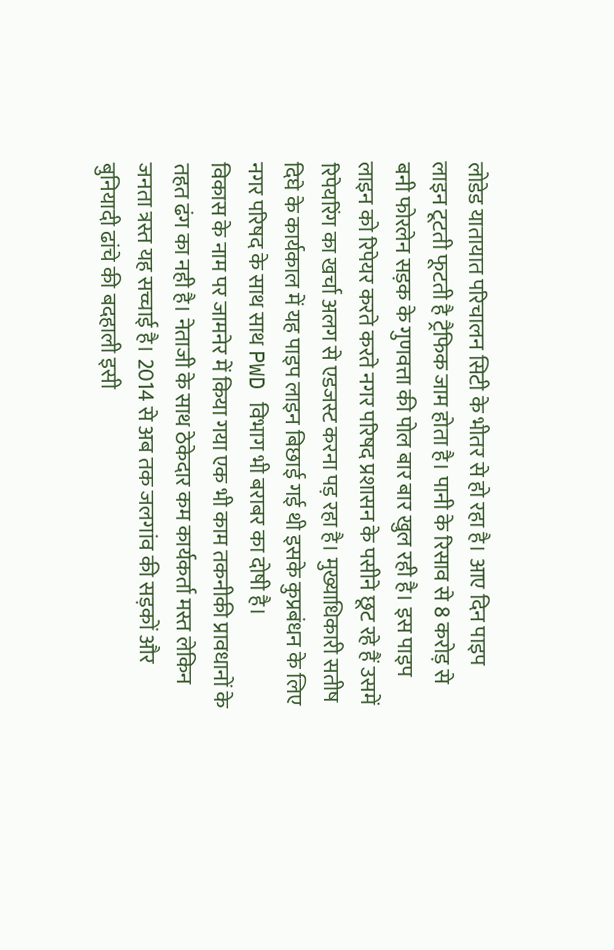लोडेड यातायात परिचालन सिटी के भीतर से हो रहा है। आए दिन पाइप लाइन टूटती फूटती है ट्रैफिक जाम होता है। पानी के रिसाव से 8 करोड़ से बनी फोरलेन सड़क के गुणवत्ता की पोल बार बार खुल रही है। इस पाइप लाइन को रिपेयर करते करते नगर परिषद प्रशासन के पसीने छूट रहे हैं उसमें रिपेयरिंग का खर्चा अलग से एडजस्ट करना पड़ रहा है। मुख्याधिकारी सतीष दिघे के कार्यकाल में यह पाइप लाइन बिछाई गई थी इसके कुप्रबंधन के लिए नगर परिषद के साथ साथ PWD विभाग भी बराबर का दोषी है।
विकास के नाम पर जामनेर में किया गया एक भी काम तकनीकी प्रावधानों के तहत ढंग का नही है। नेताजी के साथ ठेकेदार कम कार्यकर्ता मस्त लेकिन जनता त्रस्त यह सच्चाई है। 2014 से अब तक जलगांव की सड़कों और बुनियादी ढांचे की बदहाली इसी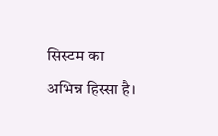सिस्टम का अभिन्न हिस्सा है।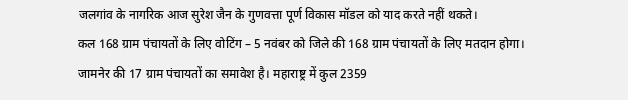जलगांव के नागरिक आज सुरेश जैन के गुणवत्ता पूर्ण विकास मॉडल को याद करते नहीं थकते।
कल 168 ग्राम पंचायतों के लिए वोटिंग – 5 नवंबर को जिले की 168 ग्राम पंचायतों के लिए मतदान होगा। जामनेर की 17 ग्राम पंचायतों का समावेश है। महाराष्ट्र में कुल 2359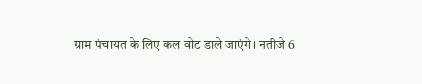ग्राम पंचायत के लिए कल वोट डाले जाएंगे। नतीजे 6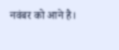नवंबर को आने है।